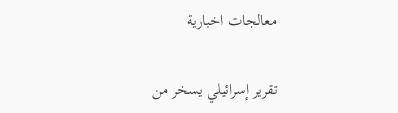معالجات اخبارية

تقرير إسرائيلي يسخر من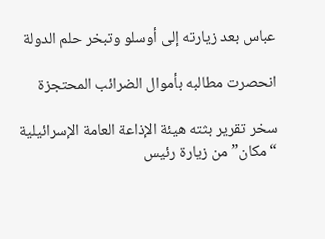عباس بعد زيارته إلى أوسلو وتبخر حلم الدولة

انحصرت مطالبه بأموال الضرائب المحتجزة

سخر تقرير بثته هيئة الإذاعة العامة الإسرائيلية “مكان” من زيارة رئيس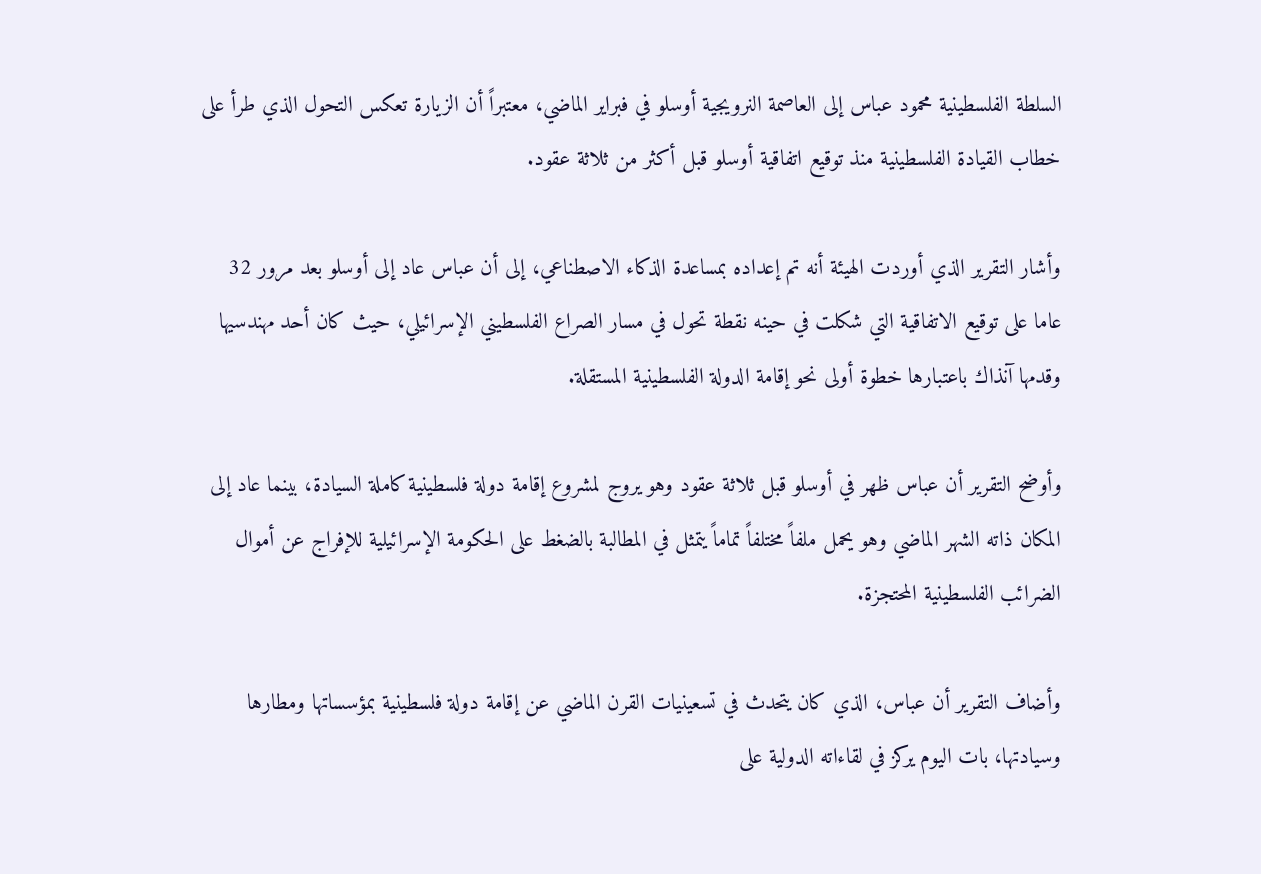السلطة الفلسطينية محمود عباس إلى العاصمة النرويجية أوسلو في فبراير الماضي، معتبراً أن الزيارة تعكس التحول الذي طرأ على خطاب القيادة الفلسطينية منذ توقيع اتفاقية أوسلو قبل أكثر من ثلاثة عقود.

وأشار التقرير الذي أوردت الهيئة أنه تم إعداده بمساعدة الذكاء الاصطناعي، إلى أن عباس عاد إلى أوسلو بعد مرور 32 عاما على توقيع الاتفاقية التي شكلت في حينه نقطة تحول في مسار الصراع الفلسطيني الإسرائيلي، حيث كان أحد مهندسيها وقدمها آنذاك باعتبارها خطوة أولى نحو إقامة الدولة الفلسطينية المستقلة.

وأوضح التقرير أن عباس ظهر في أوسلو قبل ثلاثة عقود وهو يروج لمشروع إقامة دولة فلسطينية كاملة السيادة، بينما عاد إلى المكان ذاته الشهر الماضي وهو يحمل ملفاً مختلفاً تماماً يتمثل في المطالبة بالضغط على الحكومة الإسرائيلية للإفراج عن أموال الضرائب الفلسطينية المحتجزة.

وأضاف التقرير أن عباس، الذي كان يتحدث في تسعينيات القرن الماضي عن إقامة دولة فلسطينية بمؤسساتها ومطارها وسيادتها، بات اليوم يركز في لقاءاته الدولية على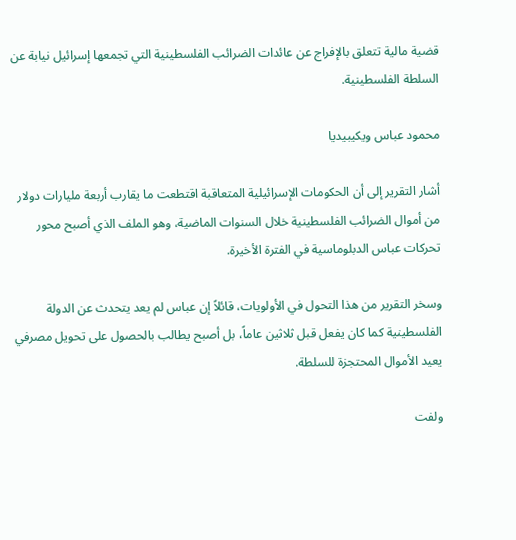قضية مالية تتعلق بالإفراج عن عائدات الضرائب الفلسطينية التي تجمعها إسرائيل نيابة عن السلطة الفلسطينية.

محمود عباس ويكيبيديا

أشار التقرير إلى أن الحكومات الإسرائيلية المتعاقبة اقتطعت ما يقارب أربعة مليارات دولار من أموال الضرائب الفلسطينية خلال السنوات الماضية، وهو الملف الذي أصبح محور تحركات عباس الدبلوماسية في الفترة الأخيرة.

وسخر التقرير من هذا التحول في الأولويات، قائلاً إن عباس لم يعد يتحدث عن الدولة الفلسطينية كما كان يفعل قبل ثلاثين عاماً، بل أصبح يطالب بالحصول على تحويل مصرفي يعيد الأموال المحتجزة للسلطة.

ولفت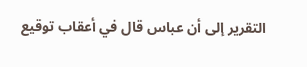التقرير إلى أن عباس قال في أعقاب توقيع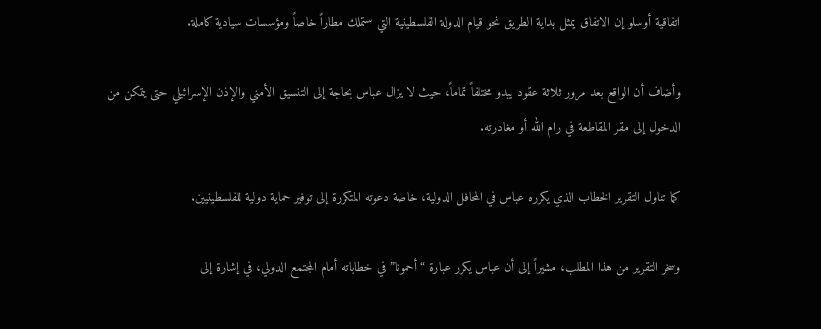اتفاقية أوسلو إن الاتفاق يمثل بداية الطريق نحو قيام الدولة الفلسطينية التي ستملك مطاراً خاصاً ومؤسسات سيادية كاملة.

وأضاف أن الواقع بعد مرور ثلاثة عقود يبدو مختلفاً تماماً، حيث لا يزال عباس بحاجة إلى التنسيق الأمني والإذن الإسرائيلي حتى يتمكن من الدخول إلى مقر المقاطعة في رام الله أو مغادرته.

كما تناول التقرير الخطاب الذي يكرره عباس في المحافل الدولية، خاصة دعوته المتكررة إلى توفير حماية دولية للفلسطينيين.

وسخر التقرير من هذا المطلب، مشيراً إلى أن عباس يكرر عبارة “أحمونا” في خطاباته أمام المجتمع الدولي، في إشارة إلى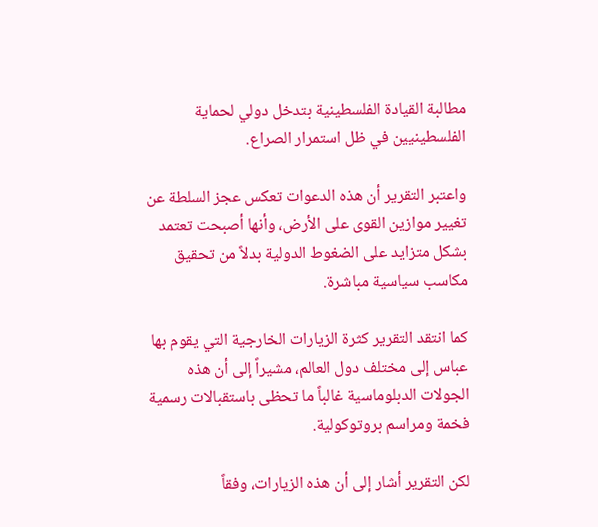مطالبة القيادة الفلسطينية بتدخل دولي لحماية الفلسطينيين في ظل استمرار الصراع.

واعتبر التقرير أن هذه الدعوات تعكس عجز السلطة عن تغيير موازين القوى على الأرض، وأنها أصبحت تعتمد بشكل متزايد على الضغوط الدولية بدلاً من تحقيق مكاسب سياسية مباشرة.

كما انتقد التقرير كثرة الزيارات الخارجية التي يقوم بها عباس إلى مختلف دول العالم، مشيراً إلى أن هذه الجولات الدبلوماسية غالباً ما تحظى باستقبالات رسمية فخمة ومراسم بروتوكولية.

لكن التقرير أشار إلى أن هذه الزيارات، وفقاً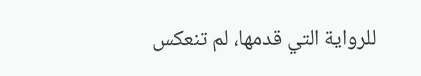للرواية التي قدمها، لم تنعكس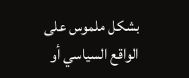بشكل ملموس على الواقع السياسي أو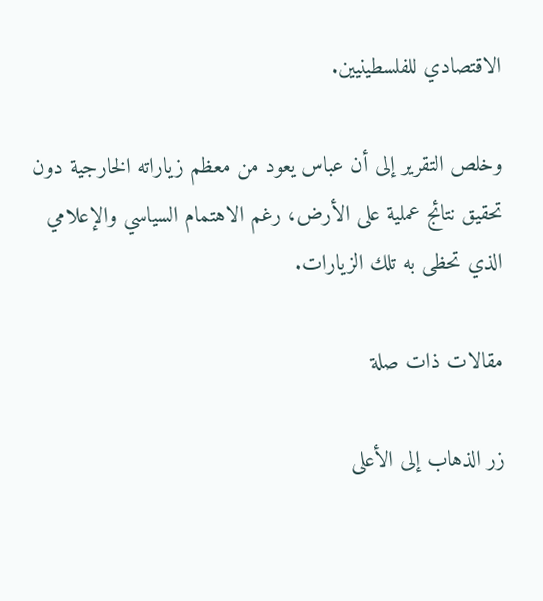الاقتصادي للفلسطينيين.

وخلص التقرير إلى أن عباس يعود من معظم زياراته الخارجية دون تحقيق نتائج عملية على الأرض، رغم الاهتمام السياسي والإعلامي الذي تحظى به تلك الزيارات.

مقالات ذات صلة

زر الذهاب إلى الأعلى